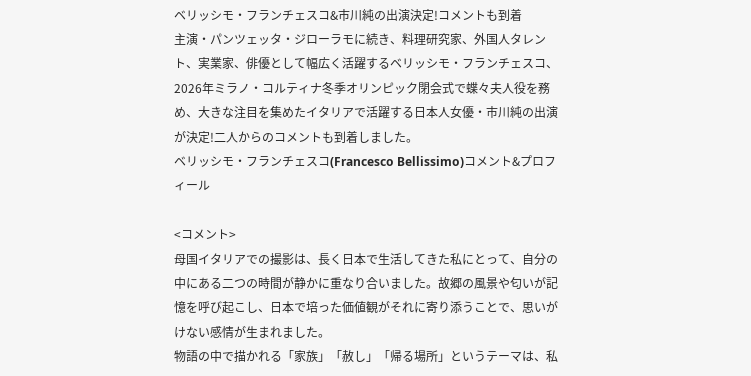ベリッシモ・フランチェスコ&市川純の出演決定!コメントも到着
主演・パンツェッタ・ジローラモに続き、料理研究家、外国人タレント、実業家、俳優として幅広く活躍するベリッシモ・フランチェスコ、2026年ミラノ・コルティナ冬季オリンピック閉会式で蝶々夫人役を務め、大きな注目を集めたイタリアで活躍する日本人女優・市川純の出演が決定!二人からのコメントも到着しました。
ベリッシモ・フランチェスコ(Francesco Bellissimo)コメント&プロフィール

<コメント>
母国イタリアでの撮影は、長く日本で生活してきた私にとって、自分の中にある二つの時間が静かに重なり合いました。故郷の風景や匂いが記憶を呼び起こし、日本で培った価値観がそれに寄り添うことで、思いがけない感情が生まれました。
物語の中で描かれる「家族」「赦し」「帰る場所」というテーマは、私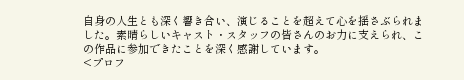自身の人生とも深く響き合い、演じることを超えて心を揺さぶられました。素晴らしいキャスト・スタッフの皆さんのお力に支えられ、この作品に参加できたことを深く感謝しています。
<プロフ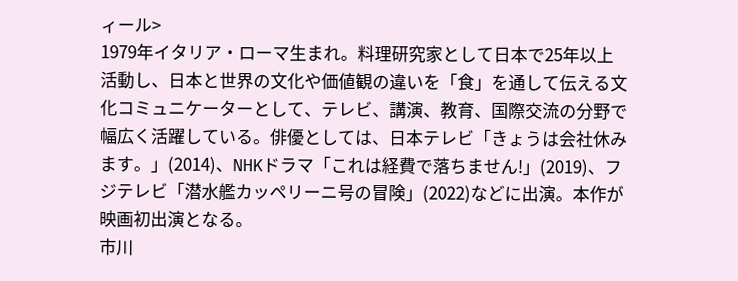ィール>
1979年イタリア・ローマ生まれ。料理研究家として日本で25年以上活動し、日本と世界の文化や価値観の違いを「食」を通して伝える文化コミュニケーターとして、テレビ、講演、教育、国際交流の分野で幅広く活躍している。俳優としては、日本テレビ「きょうは会社休みます。」(2014)、NHKドラマ「これは経費で落ちません!」(2019)、フジテレビ「潜水艦カッペリーニ号の冒険」(2022)などに出演。本作が映画初出演となる。
市川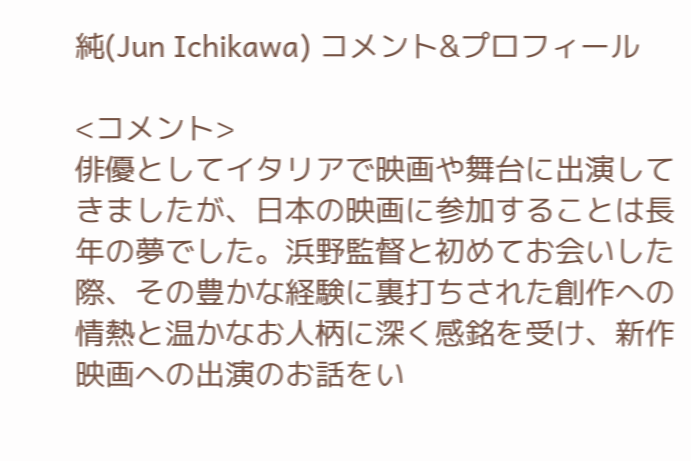純(Jun Ichikawa) コメント&プロフィール

<コメント>
俳優としてイタリアで映画や舞台に出演してきましたが、日本の映画に参加することは長年の夢でした。浜野監督と初めてお会いした際、その豊かな経験に裏打ちされた創作への情熱と温かなお人柄に深く感銘を受け、新作映画への出演のお話をい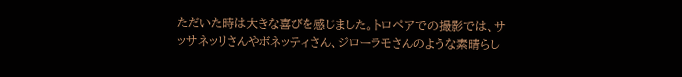ただいた時は大きな喜びを感じました。トロペアでの撮影では、サッサネッリさんやボネッティさん、ジローラモさんのような素晴らし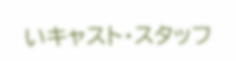いキャスト・スタッフ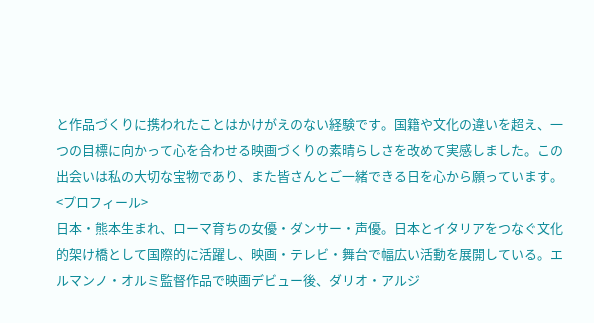と作品づくりに携われたことはかけがえのない経験です。国籍や文化の違いを超え、一つの目標に向かって心を合わせる映画づくりの素晴らしさを改めて実感しました。この出会いは私の大切な宝物であり、また皆さんとご一緒できる日を心から願っています。
<プロフィール>
日本・熊本生まれ、ローマ育ちの女優・ダンサー・声優。日本とイタリアをつなぐ文化的架け橋として国際的に活躍し、映画・テレビ・舞台で幅広い活動を展開している。エルマンノ・オルミ監督作品で映画デビュー後、ダリオ・アルジ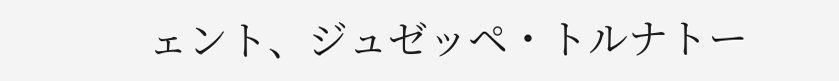ェント、ジュゼッペ・トルナトー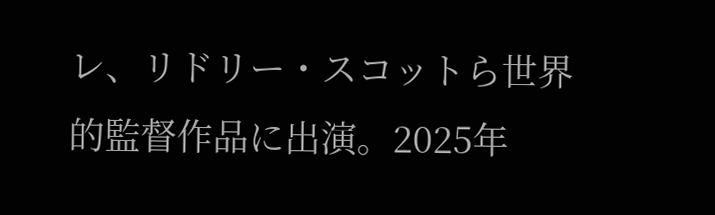レ、リドリー・スコットら世界的監督作品に出演。2025年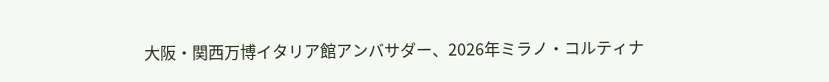大阪・関西万博イタリア館アンバサダー、2026年ミラノ・コルティナ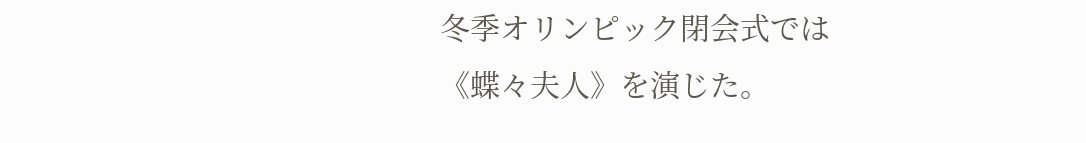冬季オリンピック閉会式では《蝶々夫人》を演じた。